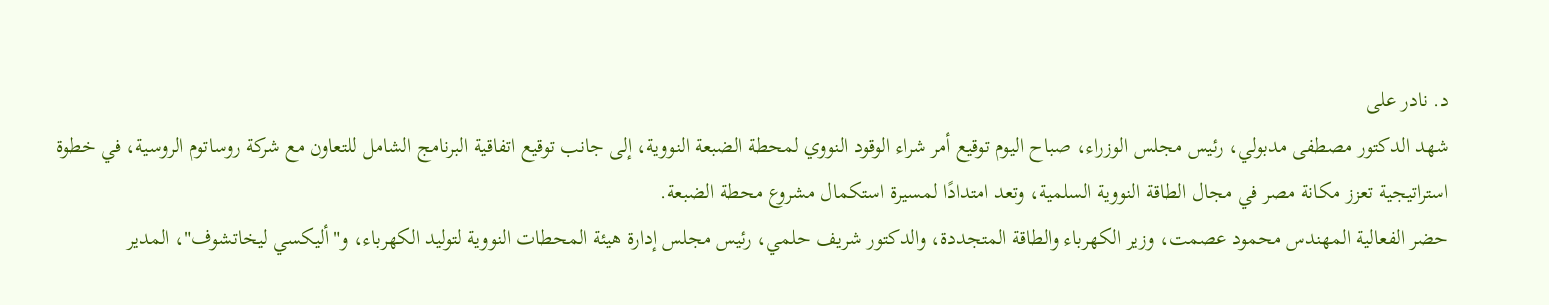د. نادر على
شهد الدكتور مصطفى مدبولي، رئيس مجلس الوزراء، صباح اليوم توقيع أمر شراء الوقود النووي لمحطة الضبعة النووية، إلى جانب توقيع اتفاقية البرنامج الشامل للتعاون مع شركة روساتوم الروسية، في خطوة استراتيجية تعزز مكانة مصر في مجال الطاقة النووية السلمية، وتعد امتدادًا لمسيرة استكمال مشروع محطة الضبعة.
حضر الفعالية المهندس محمود عصمت، وزير الكهرباء والطاقة المتجددة، والدكتور شريف حلمي، رئيس مجلس إدارة هيئة المحطات النووية لتوليد الكهرباء، و"أليكسي ليخاتشوف"، المدير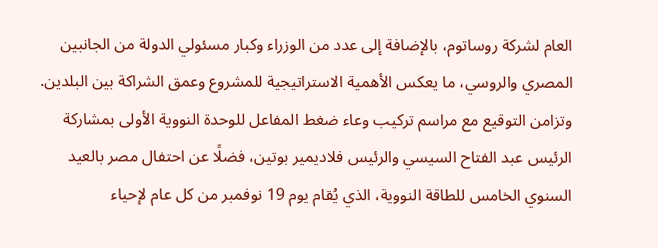العام لشركة روساتوم، بالإضافة إلى عدد من الوزراء وكبار مسئولي الدولة من الجانبين المصري والروسي، ما يعكس الأهمية الاستراتيجية للمشروع وعمق الشراكة بين البلدين.
وتزامن التوقيع مع مراسم تركيب وعاء ضغط المفاعل للوحدة النووية الأولى بمشاركة الرئيس عبد الفتاح السيسي والرئيس فلاديمير بوتين، فضلًا عن احتفال مصر بالعيد السنوي الخامس للطاقة النووية، الذي يُقام يوم 19 نوفمبر من كل عام لإحياء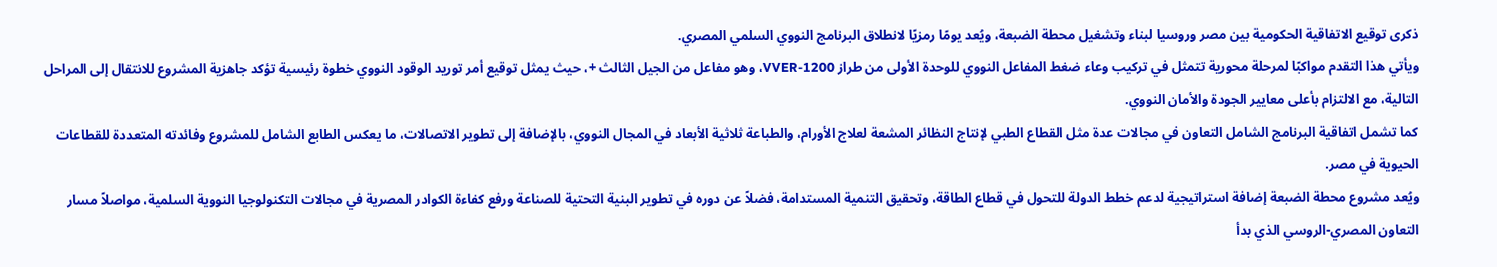ذكرى توقيع الاتفاقية الحكومية بين مصر وروسيا لبناء وتشغيل محطة الضبعة، ويُعد يومًا رمزيًا لانطلاق البرنامج النووي السلمي المصري.
ويأتي هذا التقدم مواكبًا لمرحلة محورية تتمثل في تركيب وعاء ضغط المفاعل النووي للوحدة الأولى من طراز VVER-1200، وهو مفاعل من الجيل الثالث +، حيث يمثل توقيع أمر توريد الوقود النووي خطوة رئيسية تؤكد جاهزية المشروع للانتقال إلى المراحل التالية، مع الالتزام بأعلى معايير الجودة والأمان النووي.
كما تشمل اتفاقية البرنامج الشامل التعاون في مجالات عدة مثل القطاع الطبي لإنتاج النظائر المشعة لعلاج الأورام، والطباعة ثلاثية الأبعاد في المجال النووي، بالإضافة إلى تطوير الاتصالات، ما يعكس الطابع الشامل للمشروع وفائدته المتعددة للقطاعات الحيوية في مصر.
ويُعد مشروع محطة الضبعة إضافة استراتيجية لدعم خطط الدولة للتحول في قطاع الطاقة، وتحقيق التنمية المستدامة، فضلاً عن دوره في تطوير البنية التحتية للصناعة ورفع كفاءة الكوادر المصرية في مجالات التكنولوجيا النووية السلمية، مواصلاً مسار التعاون المصري-الروسي الذي بدأ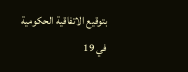بتوقيع الاتفاقية الحكومية في 19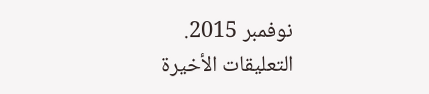نوفمبر 2015.
التعليقات الأخيرة